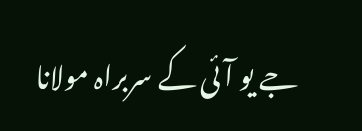جے یو آئی کے سربراہ مولانا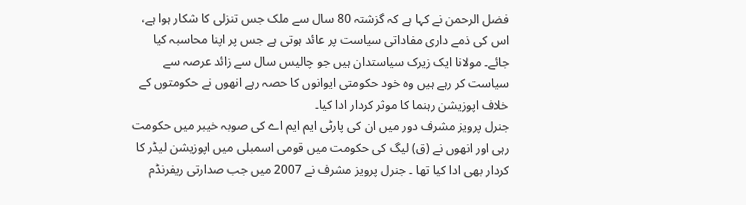فضل الرحمن نے کہا ہے کہ گزشتہ 80 سال سے ملک جس تنزلی کا شکار ہوا ہے، اس کی ذمے داری مفاداتی سیاست پر عائد ہوتی ہے جس پر اپنا محاسبہ کیا جائے۔ مولانا ایک زیرک سیاستدان ہیں جو چالیس سال سے زائد عرصہ سے سیاست کر رہے ہیں وہ خود حکومتی ایوانوں کا حصہ رہے انھوں نے حکومتوں کے خلاف اپوزیشن رہنما کا موثر کردار ادا کیا۔
جنرل پرویز مشرف دور میں ان کی پارٹی ایم ایم اے کی صوبہ خیبر میں حکومت رہی اور انھوں نے (ق) لیگ کی حکومت میں قومی اسمبلی میں اپوزیشن لیڈر کا کردار بھی ادا کیا تھا ۔ جنرل پرویز مشرف نے 2007 میں جب صدارتی ریفرنڈم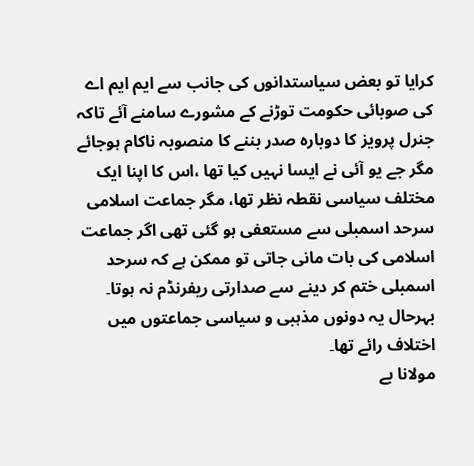کرایا تو بعض سیاستدانوں کی جانب سے ایم ایم اے کی صوبائی حکومت توڑنے کے مشورے سامنے آئے تاکہ جنرل پرویز کا دوبارہ صدر بننے کا منصوبہ ناکام ہوجائے مگر جے یو آئی نے ایسا نہیں کیا تھا ،اس کا اپنا ایک مختلف سیاسی نقطہ نظر تھا، مگر جماعت اسلامی سرحد اسمبلی سے مستعفی ہو گئی تھی اگر جماعت اسلامی کی بات مانی جاتی تو ممکن ہے کہ سرحد اسمبلی ختم کر دینے سے صدارتی ریفرنڈم نہ ہوتا۔ بہرحال یہ دونوں مذہبی و سیاسی جماعتوں میں اختلاف رائے تھا۔
مولانا بے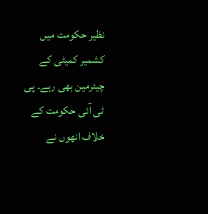نظیر حکومت میں کشمیر کمیٹی کے چیئرمین بھی رہے۔ پی ٹی آئی حکومت کے خلاف انھوں نے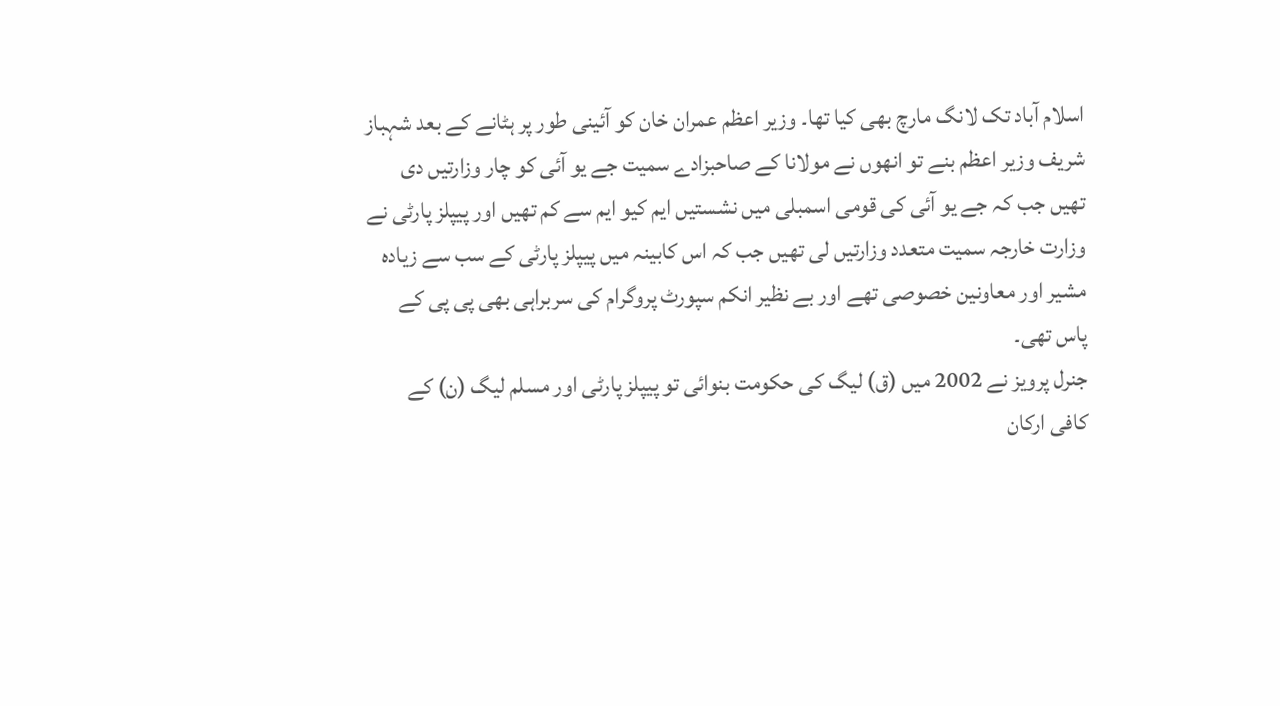اسلام آباد تک لانگ مارچ بھی کیا تھا۔ وزیر اعظم عمران خان کو آئینی طور پر ہٹانے کے بعد شہباز شریف وزیر اعظم بنے تو انھوں نے مولانا کے صاحبزادے سمیت جے یو آئی کو چار وزارتیں دی تھیں جب کہ جے یو آئی کی قومی اسمبلی میں نشستیں ایم کیو ایم سے کم تھیں اور پیپلز پارٹی نے وزارت خارجہ سمیت متعدد وزارتیں لی تھیں جب کہ اس کابینہ میں پیپلز پارٹی کے سب سے زیادہ مشیر اور معاونین خصوصی تھے اور بے نظیر انکم سپورٹ پروگرام کی سربراہی بھی پی پی کے پاس تھی۔
جنرل پرویز نے 2002 میں (ق) لیگ کی حکومت بنوائی تو پیپلز پارٹی اور مسلم لیگ (ن) کے کافی ارکان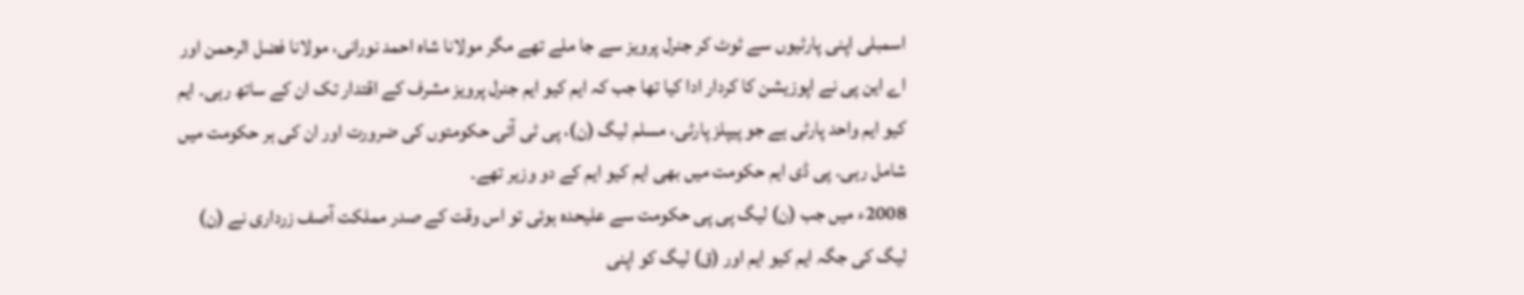اسمبلی اپنی پارٹیوں سے ٹوٹ کر جنرل پرویز سے جا ملے تھے مگر مولانا شاہ احمد نورانی، مولانا فضل الرحمن اور اے این پی نے اپوزیشن کا کردار ادا کیا تھا جب کہ ایم کیو ایم جنرل پرویز مشرف کے اقتدار تک ان کے ساتھ رہی۔ ایم کیو ایم واحد پارٹی ہے جو پیپلز پارٹی، مسلم لیگ (ن)، پی ٹی آئی حکومتوں کی ضرورت اور ان کی ہر حکومت میں شامل رہی۔ پی ڈی ایم حکومت میں بھی ایم کیو ایم کے دو وزیر تھے۔
2008ء میں جب (ن) لیگ پی پی حکومت سے علیحدہ ہوئی تو اس وقت کے صدر مملکت آصف زرداری نے (ن) لیگ کی جگہ ایم کیو ایم اور (ق) لیگ کو اپنی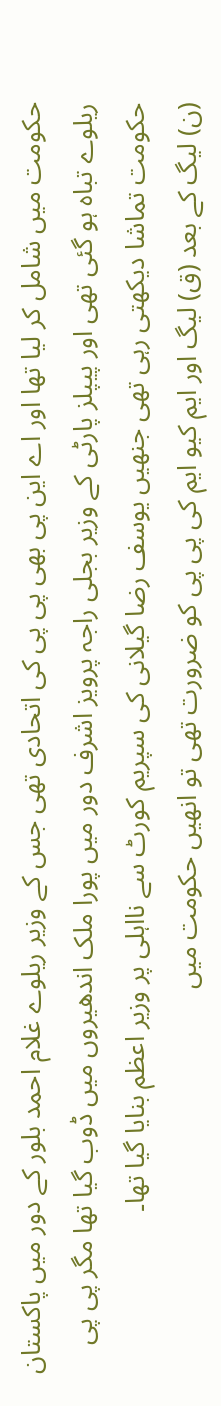حکومت میں شامل کر لیا تھا اور اے این پی بھی پی پی کی اتحادی تھی جس کے وزیر ریلوے غلام احمد بلور کے دور میں پاکستان ریلوے تباہ ہو گئی تھی اور پیپلز پارٹی کے وزیر بجلی راجہ پرویز اشرف دور میں پورا ملک اندھیروں میں ڈوب گیا تھا مگر پی پی حکومت تماشا دیکھتی رہی تھی جنھیں یوسف رضا گیلانی کی سپریم کورٹ سے نااہلی پر وزیر اعظم بنایا گیا تھا۔
(ن) لیگ کے بعد (ق) لیگ اور ایم کیو ایم کی پی پی کو ضرورت تھی تو انھیں حکومت میں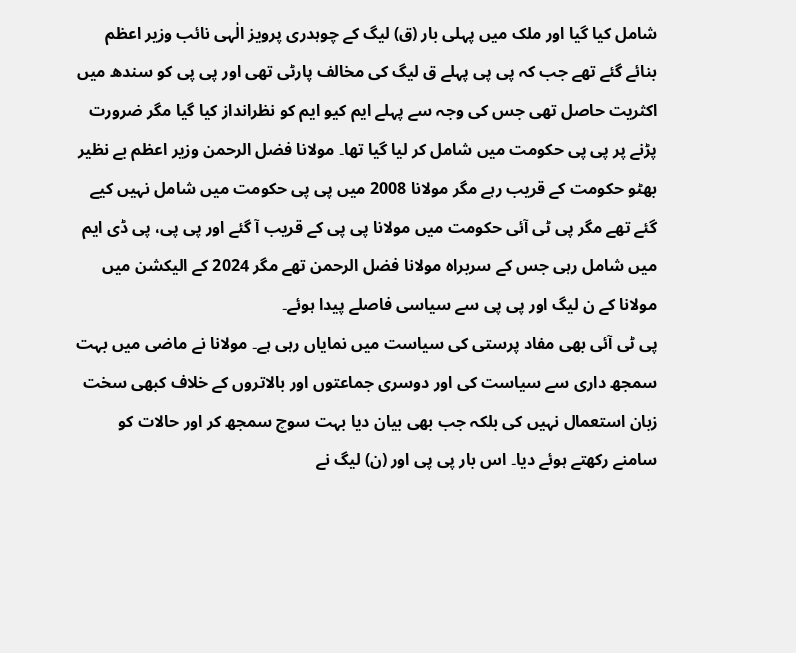شامل کیا گیا اور ملک میں پہلی بار (ق) لیگ کے چوہدری پرویز الٰہی نائب وزیر اعظم بنائے گئے تھے جب کہ پی پی پہلے ق لیگ کی مخالف پارٹی تھی اور پی پی کو سندھ میں اکثریت حاصل تھی جس کی وجہ سے پہلے ایم کیو ایم کو نظرانداز کیا گیا مگر ضرورت پڑنے پر پی پی حکومت میں شامل کر لیا گیا تھا۔ مولانا فضل الرحمن وزیر اعظم بے نظیر بھٹو حکومت کے قریب رہے مگر مولانا 2008 میں پی پی حکومت میں شامل نہیں کیے گئے تھے مگر پی ٹی آئی حکومت میں مولانا پی پی کے قریب آ گئے اور پی پی، پی ڈی ایم میں شامل رہی جس کے سربراہ مولانا فضل الرحمن تھے مگر 2024 کے الیکشن میں مولانا کے ن لیگ اور پی پی سے سیاسی فاصلے پیدا ہوئے۔
پی ٹی آئی بھی مفاد پرستی کی سیاست میں نمایاں رہی ہے۔ مولانا نے ماضی میں بہت سمجھ داری سے سیاست کی اور دوسری جماعتوں اور بالاتروں کے خلاف کبھی سخت زبان استعمال نہیں کی بلکہ جب بھی بیان دیا بہت سوچ سمجھ کر اور حالات کو سامنے رکھتے ہوئے دیا۔ اس بار پی پی اور (ن) لیگ نے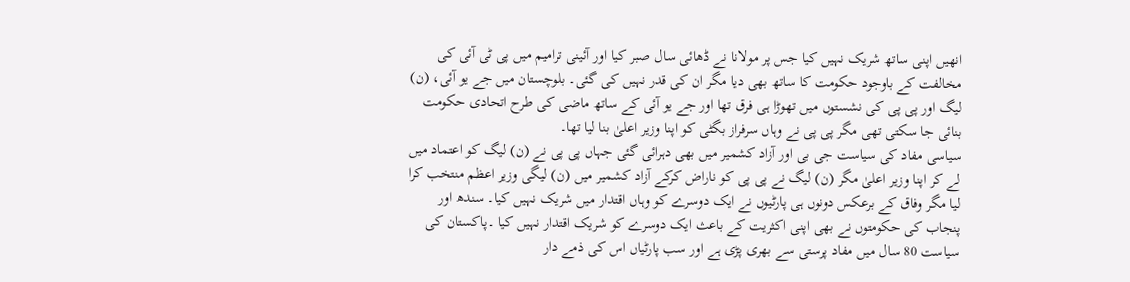انھیں اپنی ساتھ شریک نہیں کیا جس پر مولانا نے ڈھائی سال صبر کیا اور آئینی ترامیم میں پی ٹی آئی کی مخالفت کے باوجود حکومت کا ساتھ بھی دیا مگر ان کی قدر نہیں کی گئی۔ بلوچستان میں جے یو آئی، (ن) لیگ اور پی پی کی نشستوں میں تھوڑا ہی فرق تھا اور جے یو آئی کے ساتھ ماضی کی طرح اتحادی حکومت بنائی جا سکتی تھی مگر پی پی نے وہاں سرفراز بگٹی کو اپنا وزیر اعلیٰ بنا لیا تھا۔
سیاسی مفاد کی سیاست جی بی اور آزاد کشمیر میں بھی دہرائی گئی جہاں پی پی نے (ن) لیگ کو اعتماد میں لے کر اپنا وزیر اعلیٰ مگر (ن) لیگ نے پی پی کو ناراض کرکے آزاد کشمیر میں (ن) لیگی وزیر اعظم منتخب کرا لیا مگر وفاق کے برعکس دونوں ہی پارٹیوں نے ایک دوسرے کو وہاں اقتدار میں شریک نہیں کیا۔ سندھ اور پنجاب کی حکومتوں نے بھی اپنی اکثریت کے باعث ایک دوسرے کو شریک اقتدار نہیں کیا ۔پاکستان کی سیاست 80 سال میں مفاد پرستی سے بھری پڑی ہے اور سب پارٹیاں اس کی ذمے دار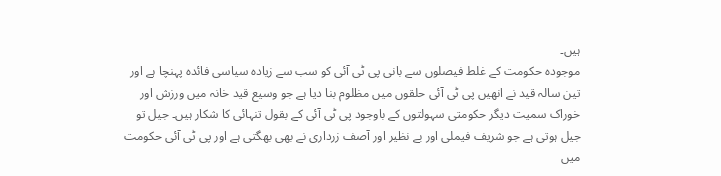ہیں۔
موجودہ حکومت کے غلط فیصلوں سے بانی پی ٹی آئی کو سب سے زیادہ سیاسی فائدہ پہنچا ہے اور تین سالہ قید نے انھیں پی ٹی آئی حلقوں میں مظلوم بنا دیا ہے جو وسیع قید خانہ میں ورزش اور خوراک سمیت دیگر حکومتی سہولتوں کے باوجود پی ٹی آئی کے بقول تنہائی کا شکار ہیں۔ جیل تو جیل ہوتی ہے جو شریف فیملی اور بے نظیر اور آصف زرداری نے بھی بھگتی ہے اور پی ٹی آئی حکومت میں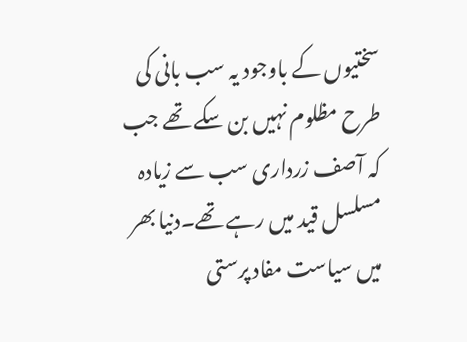سختیوں کے باوجود یہ سب بانی کی طرح مظلوم نہیں بن سکے تھے جب کہ آصف زرداری سب سے زیادہ مسلسل قید میں رہے تھے۔دنیا بھر میں سیاست مفاد پرستی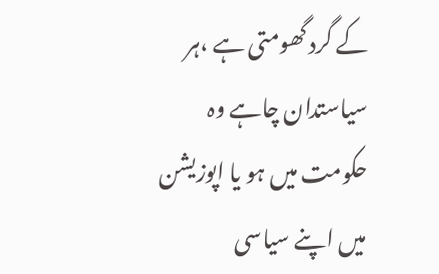کے گرد گھومتی ہے ،ہر سیاستدان چاہے وہ حکومت میں ہو یا اپوزیشن میں اپنے سیاسی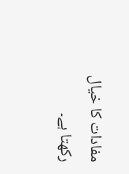مفادات کا خیال رکھتا ہے۔